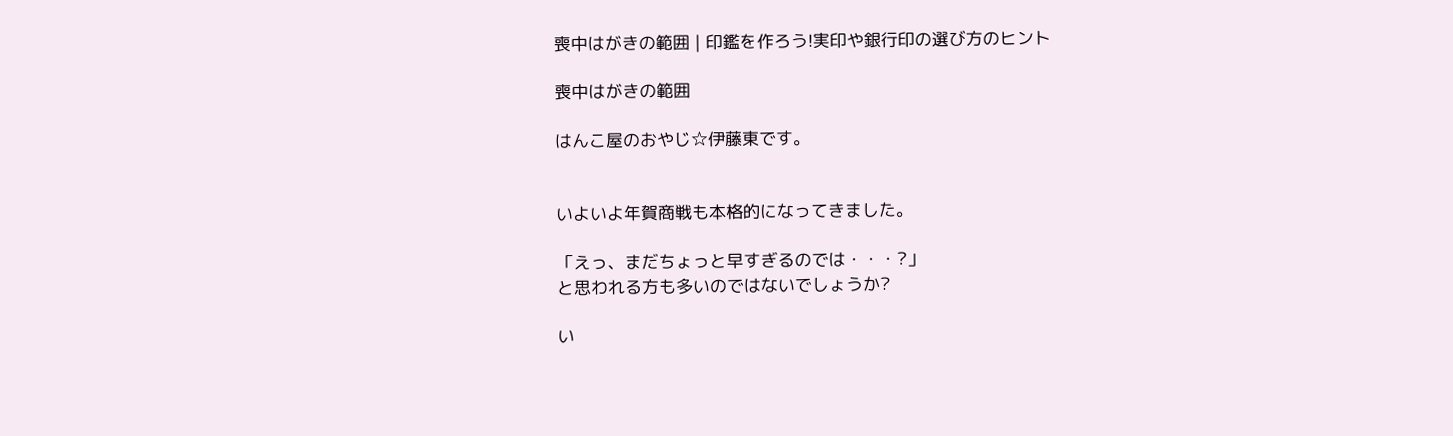喪中はがきの範囲 | 印鑑を作ろう!実印や銀行印の選び方のヒント

喪中はがきの範囲

はんこ屋のおやじ☆伊藤東です。


いよいよ年賀商戦も本格的になってきました。

「えっ、まだちょっと早すぎるのでは・・・?」
と思われる方も多いのではないでしょうか?

い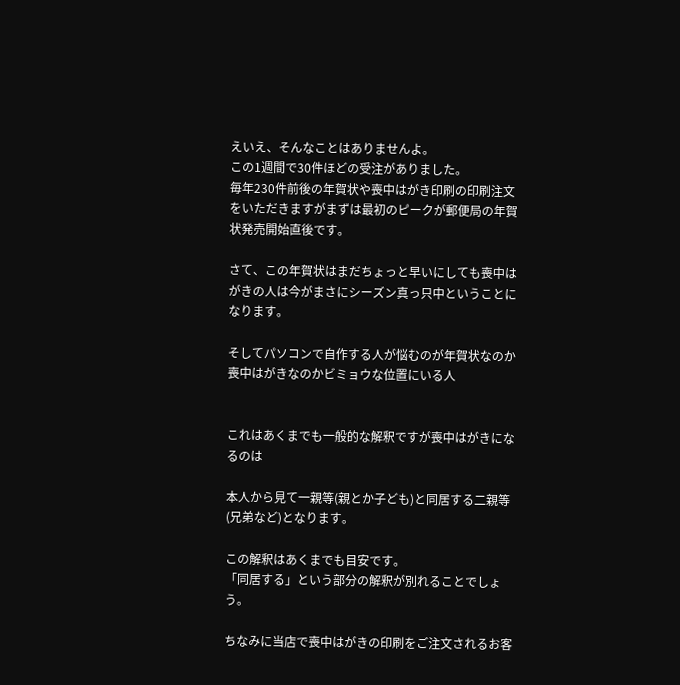えいえ、そんなことはありませんよ。
この1週間で30件ほどの受注がありました。
毎年230件前後の年賀状や喪中はがき印刷の印刷注文をいただきますがまずは最初のピークが郵便局の年賀状発売開始直後です。

さて、この年賀状はまだちょっと早いにしても喪中はがきの人は今がまさにシーズン真っ只中ということになります。

そしてパソコンで自作する人が悩むのが年賀状なのか喪中はがきなのかビミョウな位置にいる人


これはあくまでも一般的な解釈ですが喪中はがきになるのは

本人から見て一親等(親とか子ども)と同居する二親等(兄弟など)となります。

この解釈はあくまでも目安です。
「同居する」という部分の解釈が別れることでしょう。

ちなみに当店で喪中はがきの印刷をご注文されるお客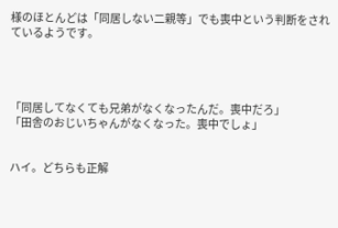様のほとんどは「同居しない二親等」でも喪中という判断をされているようです。




「同居してなくても兄弟がなくなったんだ。喪中だろ」
「田舎のおじいちゃんがなくなった。喪中でしょ」


ハイ。どちらも正解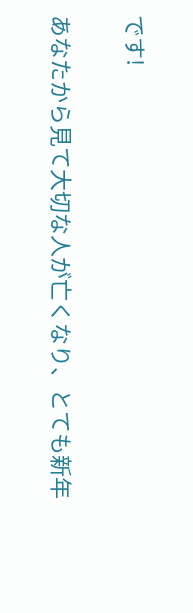です!

あなたから見て大切な人が亡くなり、とても新年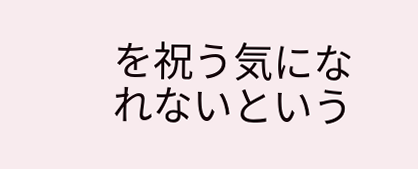を祝う気になれないという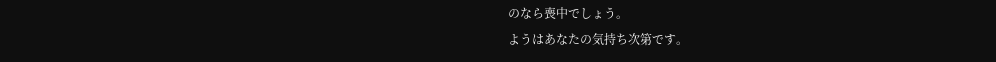のなら喪中でしょう。
ようはあなたの気持ち次第です。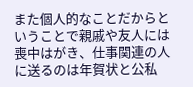また個人的なことだからということで親戚や友人には喪中はがき、仕事関連の人に送るのは年賀状と公私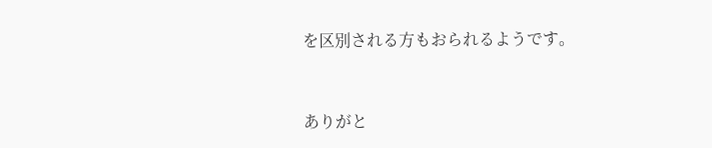を区別される方もおられるようです。


ありがと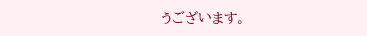うございます。